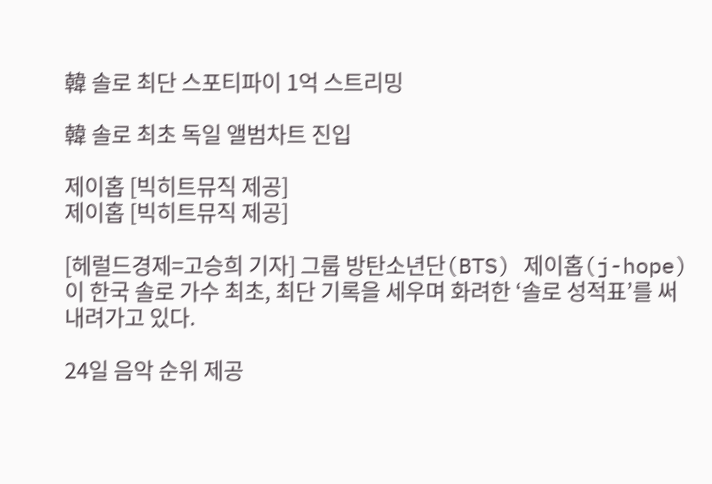韓 솔로 최단 스포티파이 1억 스트리밍

韓 솔로 최초 독일 앨범차트 진입

제이홉 [빅히트뮤직 제공]
제이홉 [빅히트뮤직 제공]

[헤럴드경제=고승희 기자] 그룹 방탄소년단(BTS) 제이홉(j-hope)이 한국 솔로 가수 최초, 최단 기록을 세우며 화려한 ‘솔로 성적표’를 써내려가고 있다.

24일 음악 순위 제공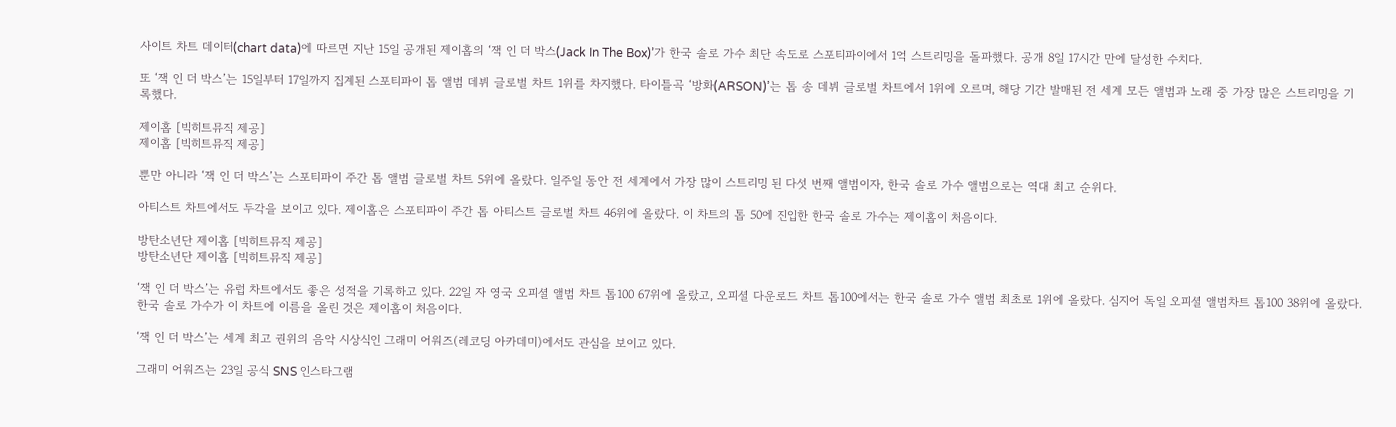사이트 차트 데이터(chart data)에 따르면 지난 15일 공개된 제이홉의 ‘잭 인 더 박스(Jack In The Box)’가 한국 솔로 가수 최단 속도로 스포티파이에서 1억 스트리밍을 돌파했다. 공개 8일 17시간 만에 달성한 수치다.

또 ‘잭 인 더 박스’는 15일부터 17일까지 집계된 스포티파이 톱 앨범 데뷔 글로벌 차트 1위를 차지했다. 타이틀곡 ‘방화(ARSON)’는 톱 송 데뷔 글로벌 차트에서 1위에 오르며, 해당 기간 발매된 전 세계 모든 앨범과 노래 중 가장 많은 스트리밍을 기록했다.

제이홉 [빅히트뮤직 제공]
제이홉 [빅히트뮤직 제공]

뿐만 아니라 ‘잭 인 더 박스’는 스포티파이 주간 톱 앨범 글로벌 차트 5위에 올랐다. 일주일 동안 전 세계에서 가장 많이 스트리밍 된 다섯 번째 앨범이자, 한국 솔로 가수 앨범으로는 역대 최고 순위다.

아티스트 차트에서도 두각을 보이고 있다. 제이홉은 스포티파이 주간 톱 아티스트 글로벌 차트 46위에 올랐다. 이 차트의 톱 50에 진입한 한국 솔로 가수는 제이홉이 처음이다.

방탄소년단 제이홉 [빅히트뮤직 제공]
방탄소년단 제이홉 [빅히트뮤직 제공]

‘잭 인 더 박스’는 유럽 차트에서도 좋은 성적을 기록하고 있다. 22일 자 영국 오피셜 앨범 차트 톱100 67위에 올랐고, 오피셜 다운로드 차트 톱100에서는 한국 솔로 가수 앨범 최초로 1위에 올랐다. 심지어 독일 오피셜 앨범차트 톱100 38위에 올랐다. 한국 솔로 가수가 이 차트에 이름을 올린 것은 제이홉이 처음이다.

‘잭 인 더 박스’는 세계 최고 권위의 음악 시상식인 그래미 어워즈(레코딩 아카데미)에서도 관심을 보이고 있다.

그래미 어워즈는 23일 공식 SNS 인스타그램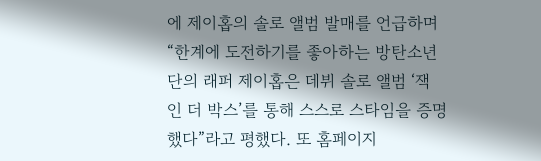에 제이홉의 솔로 앨범 발매를 언급하며 “한계에 도전하기를 좋아하는 방탄소년단의 래퍼 제이홉은 데뷔 솔로 앨범 ‘잭 인 더 박스’를 통해 스스로 스타임을 증명했다”라고 평했다. 또 홈페이지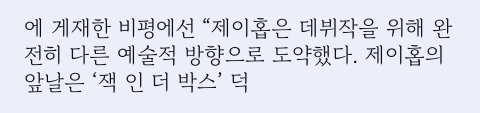에 게재한 비평에선 “제이홉은 데뷔작을 위해 완전히 다른 예술적 방향으로 도약했다. 제이홉의 앞날은 ‘잭 인 더 박스’ 덕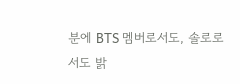분에 BTS 멤버로서도, 솔로로서도 밝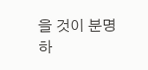을 것이 분명하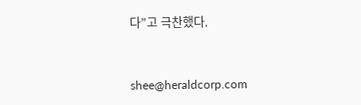다”고 극찬했다.


shee@heraldcorp.com